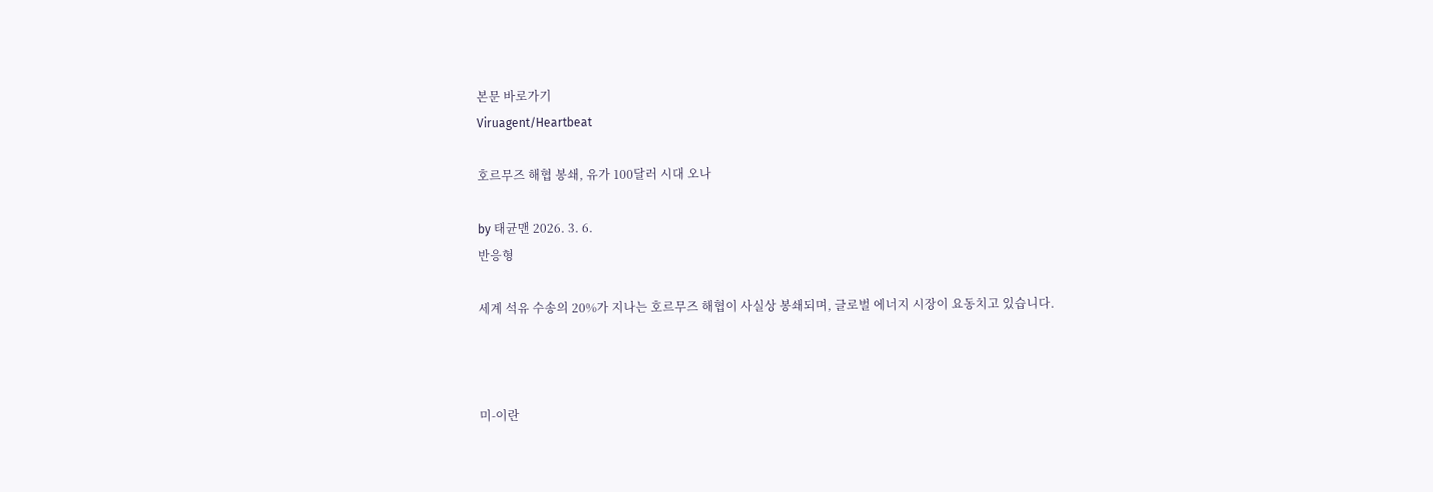본문 바로가기
Viruagent/Heartbeat

호르무즈 해협 봉쇄, 유가 100달러 시대 오나

by 태균맨 2026. 3. 6.
반응형

세계 석유 수송의 20%가 지나는 호르무즈 해협이 사실상 봉쇄되며, 글로벌 에너지 시장이 요동치고 있습니다.



미-이란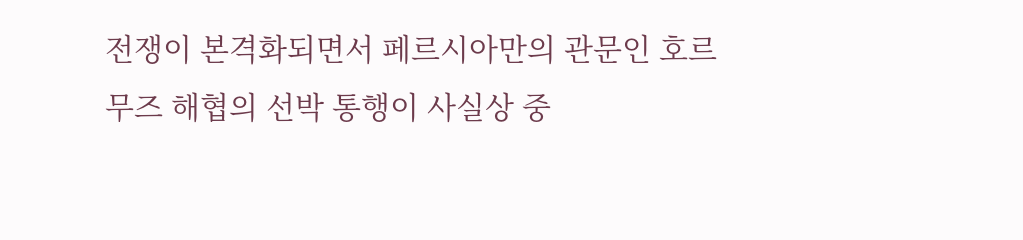전쟁이 본격화되면서 페르시아만의 관문인 호르무즈 해협의 선박 통행이 사실상 중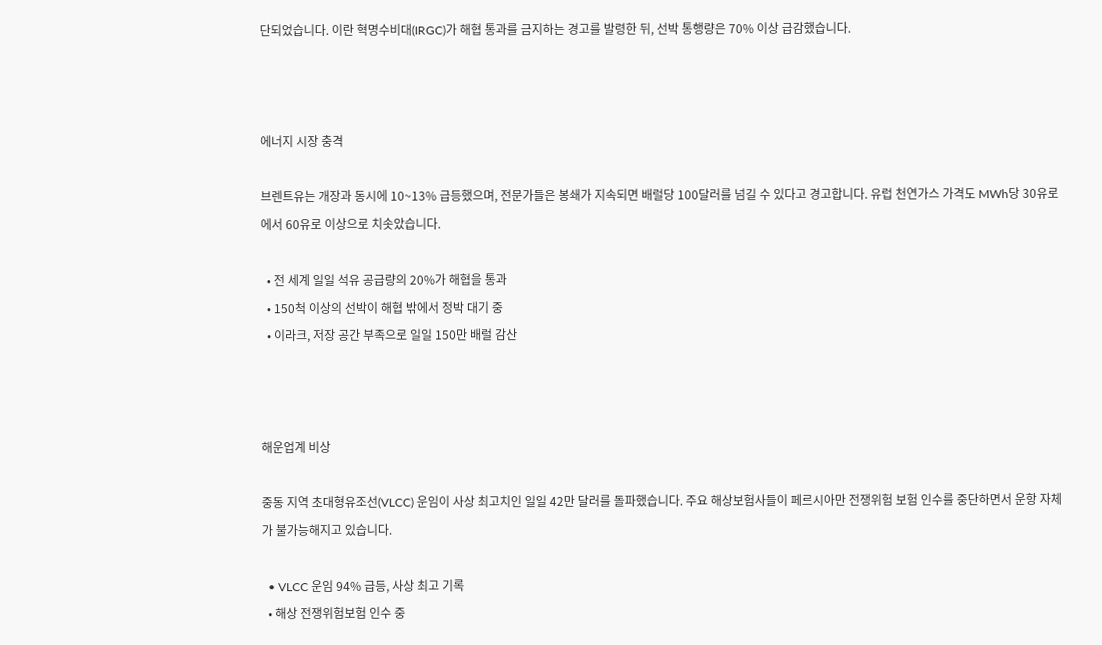단되었습니다. 이란 혁명수비대(IRGC)가 해협 통과를 금지하는 경고를 발령한 뒤, 선박 통행량은 70% 이상 급감했습니다.



에너지 시장 충격

브렌트유는 개장과 동시에 10~13% 급등했으며, 전문가들은 봉쇄가 지속되면 배럴당 100달러를 넘길 수 있다고 경고합니다. 유럽 천연가스 가격도 MWh당 30유로에서 60유로 이상으로 치솟았습니다.

  • 전 세계 일일 석유 공급량의 20%가 해협을 통과
  • 150척 이상의 선박이 해협 밖에서 정박 대기 중
  • 이라크, 저장 공간 부족으로 일일 150만 배럴 감산



해운업계 비상

중동 지역 초대형유조선(VLCC) 운임이 사상 최고치인 일일 42만 달러를 돌파했습니다. 주요 해상보험사들이 페르시아만 전쟁위험 보험 인수를 중단하면서 운항 자체가 불가능해지고 있습니다.

  • VLCC 운임 94% 급등, 사상 최고 기록
  • 해상 전쟁위험보험 인수 중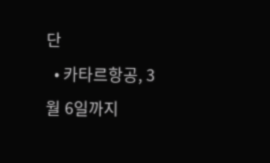단
  • 카타르항공, 3월 6일까지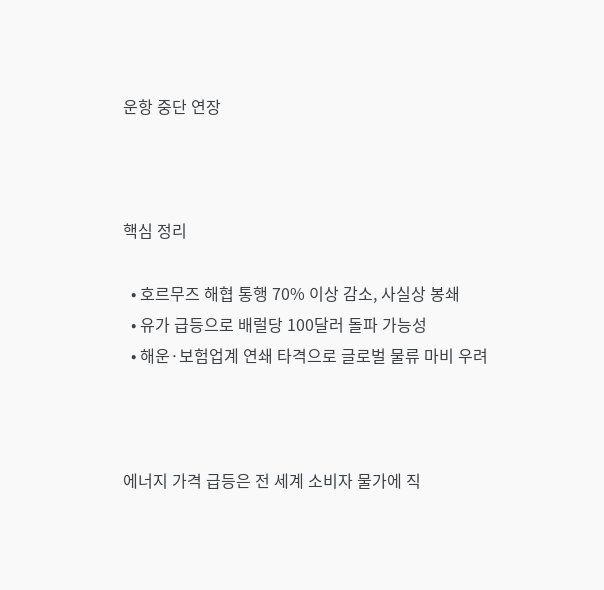운항 중단 연장



핵심 정리

  • 호르무즈 해협 통행 70% 이상 감소, 사실상 봉쇄
  • 유가 급등으로 배럴당 100달러 돌파 가능성
  • 해운·보험업계 연쇄 타격으로 글로벌 물류 마비 우려



에너지 가격 급등은 전 세계 소비자 물가에 직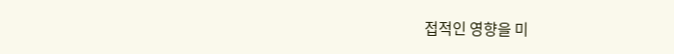접적인 영향을 미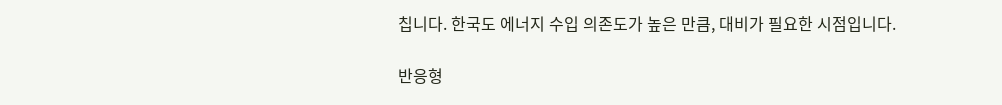칩니다. 한국도 에너지 수입 의존도가 높은 만큼, 대비가 필요한 시점입니다.

반응형